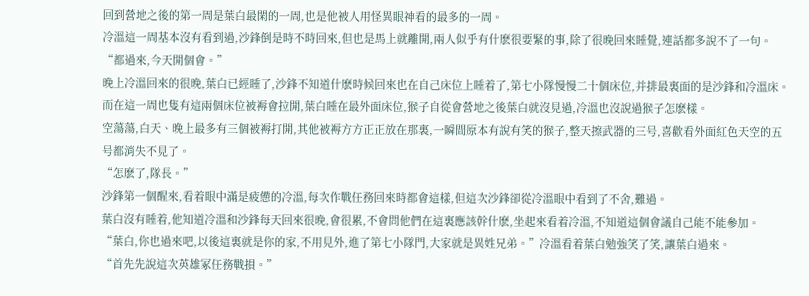回到營地之後的第一周是葉白最閑的一周,也是他被人用怪異眼神看的最多的一周。
冷溫這一周基本沒有看到過,沙鋒倒是時不時回來,但也是馬上就離開,兩人似乎有什麽很要緊的事,除了很晚回來睡覺,連話都多說不了一句。
“都過來,今天開個會。”
晚上冷溫回來的很晚,葉白已經睡了,沙鋒不知道什麽時候回來也在自己床位上睡着了,第七小隊慢慢二十個床位,并排最裏面的是沙鋒和冷溫床。
而在這一周也隻有這兩個床位被褥會拉開,葉白睡在最外面床位,猴子自從會營地之後葉白就沒見過,冷溫也沒說過猴子怎麽樣。
空蕩蕩,白天、晚上最多有三個被褥打開,其他被褥方方正正放在那裏,一瞬間原本有說有笑的猴子,整天擦武器的三号,喜歡看外面紅色天空的五号都消失不見了。
“怎麽了,隊長。”
沙鋒第一個醒來,看着眼中滿是疲憊的冷溫,每次作戰任務回來時都會這樣,但這次沙鋒卻從冷溫眼中看到了不舍,難過。
葉白沒有睡着,他知道冷溫和沙鋒每天回來很晚,會很累,不會問他們在這裏應該幹什麽,坐起來看着冷溫,不知道這個會議自己能不能參加。
“葉白,你也過來吧,以後這裏就是你的家,不用見外,進了第七小隊門,大家就是異姓兄弟。”冷溫看着葉白勉強笑了笑,讓葉白過來。
“首先先說這次英雄冢任務戰損。”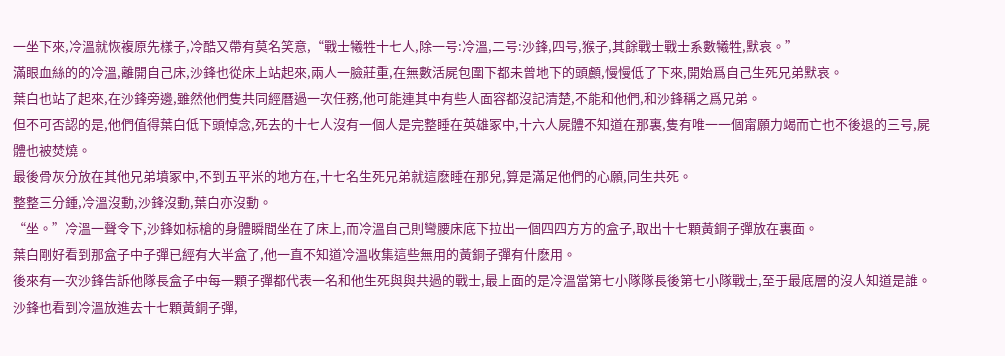一坐下來,冷溫就恢複原先樣子,冷酷又帶有莫名笑意,“戰士犧牲十七人,除一号:冷溫,二号:沙鋒,四号,猴子,其餘戰士戰士系數犧牲,默哀。”
滿眼血絲的的冷溫,離開自己床,沙鋒也從床上站起來,兩人一臉莊重,在無數活屍包圍下都未曾地下的頭顱,慢慢低了下來,開始爲自己生死兄弟默哀。
葉白也站了起來,在沙鋒旁邊,雖然他們隻共同經曆過一次任務,他可能連其中有些人面容都沒記清楚,不能和他們,和沙鋒稱之爲兄弟。
但不可否認的是,他們值得葉白低下頭悼念,死去的十七人沒有一個人是完整睡在英雄冢中,十六人屍體不知道在那裏,隻有唯一一個甯願力竭而亡也不後退的三号,屍體也被焚燒。
最後骨灰分放在其他兄弟墳冢中,不到五平米的地方在,十七名生死兄弟就這麽睡在那兒,算是滿足他們的心願,同生共死。
整整三分鍾,冷溫沒動,沙鋒沒動,葉白亦沒動。
“坐。”冷溫一聲令下,沙鋒如标槍的身體瞬間坐在了床上,而冷溫自己則彎腰床底下拉出一個四四方方的盒子,取出十七顆黃銅子彈放在裏面。
葉白剛好看到那盒子中子彈已經有大半盒了,他一直不知道冷溫收集這些無用的黃銅子彈有什麽用。
後來有一次沙鋒告訴他隊長盒子中每一顆子彈都代表一名和他生死與與共過的戰士,最上面的是冷溫當第七小隊隊長後第七小隊戰士,至于最底層的沒人知道是誰。
沙鋒也看到冷溫放進去十七顆黃銅子彈,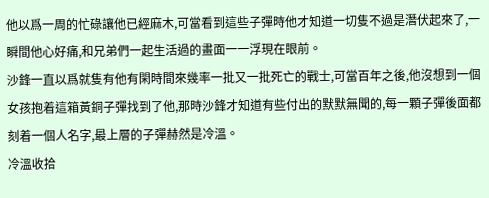他以爲一周的忙碌讓他已經麻木,可當看到這些子彈時他才知道一切隻不過是潛伏起來了,一瞬間他心好痛,和兄弟們一起生活過的畫面一一浮現在眼前。
沙鋒一直以爲就隻有他有閑時間來幾率一批又一批死亡的戰士,可當百年之後,他沒想到一個女孩抱着這箱黃銅子彈找到了他,那時沙鋒才知道有些付出的默默無聞的,每一顆子彈後面都刻着一個人名字,最上層的子彈赫然是冷溫。
冷溫收拾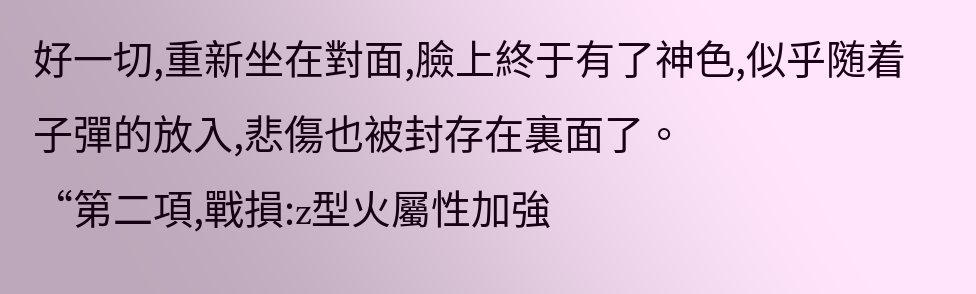好一切,重新坐在對面,臉上終于有了神色,似乎随着子彈的放入,悲傷也被封存在裏面了。
“第二項,戰損:z型火屬性加強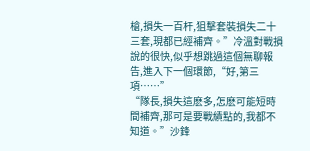槍,損失一百杆,狙擊套裝損失二十三套,現都已經補齊。”冷溫對戰損說的很快,似乎想跳過這個無聊報告,進入下一個環節,“好,第三項……”
“隊長,損失這麽多,怎麽可能短時間補齊,那可是要戰績點的,我都不知道。”沙鋒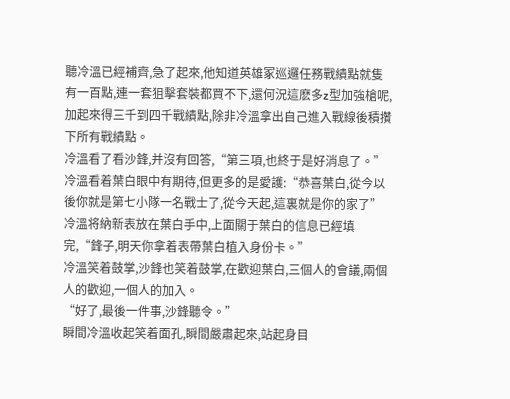聽冷溫已經補齊,急了起來,他知道英雄冢巡邏任務戰績點就隻有一百點,連一套狙擊套裝都買不下,還何況這麽多z型加強槍呢,加起來得三千到四千戰績點,除非冷溫拿出自己進入戰線後積攢下所有戰績點。
冷溫看了看沙鋒,并沒有回答,“第三項,也終于是好消息了。”
冷溫看着葉白眼中有期待,但更多的是愛護:“恭喜葉白,從今以後你就是第七小隊一名戰士了,從今天起,這裏就是你的家了”
冷溫将納新表放在葉白手中,上面關于葉白的信息已經填完,“鋒子,明天你拿着表帶葉白植入身份卡。”
冷溫笑着鼓掌,沙鋒也笑着鼓掌,在歡迎葉白,三個人的會議,兩個人的歡迎,一個人的加入。
“好了,最後一件事,沙鋒聽令。”
瞬間冷溫收起笑着面孔,瞬間嚴肅起來,站起身目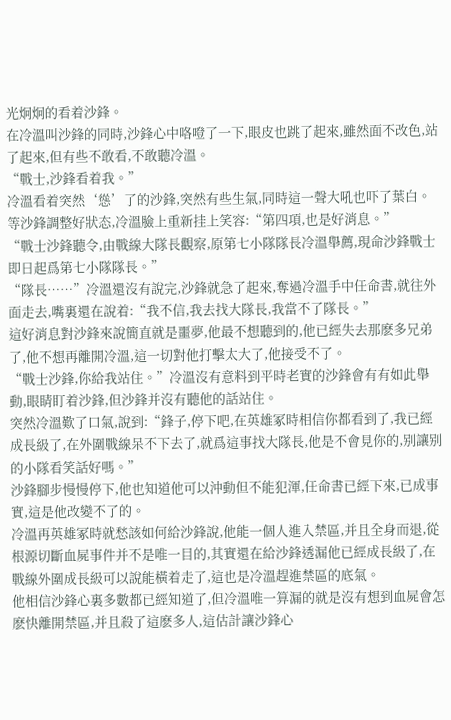光炯炯的看着沙鋒。
在冷溫叫沙鋒的同時,沙鋒心中咯噔了一下,眼皮也跳了起來,雖然面不改色,站了起來,但有些不敢看,不敢聽冷溫。
“戰士,沙鋒看着我。”
冷溫看着突然‘慫’了的沙鋒,突然有些生氣,同時這一聲大吼也吓了葉白。
等沙鋒調整好狀态,冷溫臉上重新挂上笑容:“第四項,也是好消息。”
“戰士沙鋒聽令,由戰線大隊長觀察,原第七小隊隊長冷溫舉薦,現命沙鋒戰士即日起爲第七小隊隊長。”
“隊長……”冷溫還沒有說完,沙鋒就急了起來,奪過冷溫手中任命書,就往外面走去,嘴裏還在說着:“我不信,我去找大隊長,我當不了隊長。”
這好消息對沙鋒來說簡直就是噩夢,他最不想聽到的,他已經失去那麽多兄弟了,他不想再離開冷溫,這一切對他打擊太大了,他接受不了。
“戰士沙鋒,你給我站住。”冷溫沒有意料到平時老實的沙鋒會有有如此舉動,眼睛盯着沙鋒,但沙鋒并沒有聽他的話站住。
突然冷溫歎了口氣,說到:“鋒子,停下吧,在英雄冢時相信你都看到了,我已經成長級了,在外圍戰線呆不下去了,就爲這事找大隊長,他是不會見你的,别讓别的小隊看笑話好嗎。”
沙鋒腳步慢慢停下,他也知道他可以沖動但不能犯渾,任命書已經下來,已成事實,這是他改變不了的。
冷溫再英雄冢時就愁該如何給沙鋒說,他能一個人進入禁區,并且全身而退,從根源切斷血屍事件并不是唯一目的,其實還在給沙鋒透漏他已經成長級了,在戰線外圍成長級可以說能橫着走了,這也是冷溫趕進禁區的底氣。
他相信沙鋒心裏多數都已經知道了,但冷溫唯一算漏的就是沒有想到血屍會怎麽快離開禁區,并且殺了這麽多人,這估計讓沙鋒心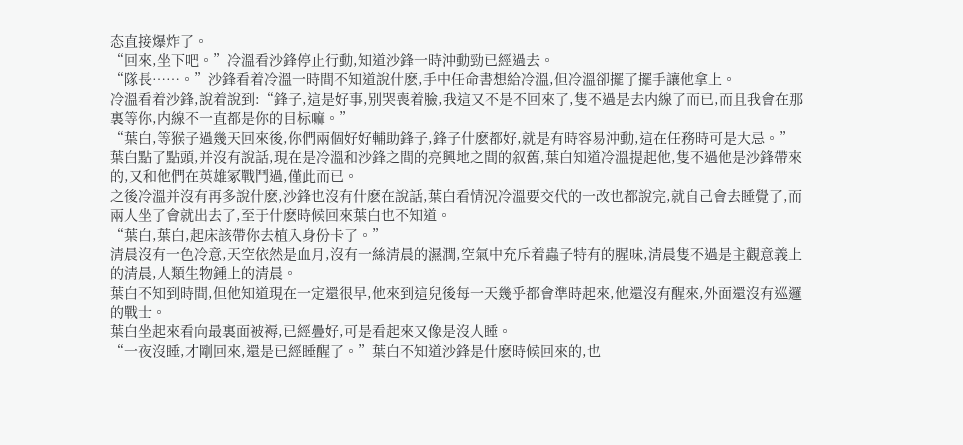态直接爆炸了。
“回來,坐下吧。”冷溫看沙鋒停止行動,知道沙鋒一時沖動勁已經過去。
“隊長……。”沙鋒看着冷溫一時間不知道說什麽,手中任命書想給冷溫,但冷溫卻擺了擺手讓他拿上。
冷溫看着沙鋒,說着說到:“鋒子,這是好事,别哭喪着臉,我這又不是不回來了,隻不過是去内線了而已,而且我會在那裏等你,内線不一直都是你的目标嘛。”
“葉白,等猴子過幾天回來後,你們兩個好好輔助鋒子,鋒子什麽都好,就是有時容易沖動,這在任務時可是大忌。”
葉白點了點頭,并沒有說話,現在是冷溫和沙鋒之間的亮興地之間的叙舊,葉白知道冷溫提起他,隻不過他是沙鋒帶來的,又和他們在英雄冢戰鬥過,僅此而已。
之後冷溫并沒有再多說什麽,沙鋒也沒有什麽在說話,葉白看情況冷溫要交代的一改也都說完,就自己會去睡覺了,而兩人坐了會就出去了,至于什麽時候回來葉白也不知道。
“葉白,葉白,起床該帶你去植入身份卡了。”
清晨沒有一色冷意,天空依然是血月,沒有一絲清晨的濕潤,空氣中充斥着蟲子特有的腥味,清晨隻不過是主觀意義上的清晨,人類生物鍾上的清晨。
葉白不知到時間,但他知道現在一定還很早,他來到這兒後每一天幾乎都會準時起來,他還沒有醒來,外面還沒有巡邏的戰士。
葉白坐起來看向最裏面被褥,已經疊好,可是看起來又像是沒人睡。
“一夜沒睡,才剛回來,還是已經睡醒了。”葉白不知道沙鋒是什麽時候回來的,也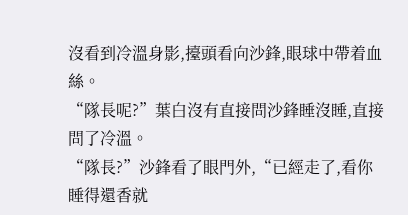沒看到冷溫身影,擡頭看向沙鋒,眼球中帶着血絲。
“隊長呢?”葉白沒有直接問沙鋒睡沒睡,直接問了冷溫。
“隊長?”沙鋒看了眼門外,“已經走了,看你睡得還香就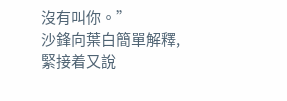沒有叫你。”
沙鋒向葉白簡單解釋,緊接着又說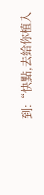到:“快點,去給你植入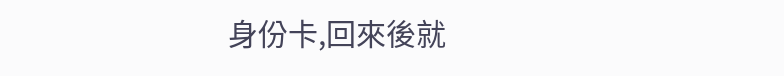身份卡,回來後就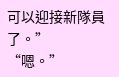可以迎接新隊員了。”
“嗯。”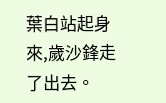葉白站起身來,歲沙鋒走了出去。